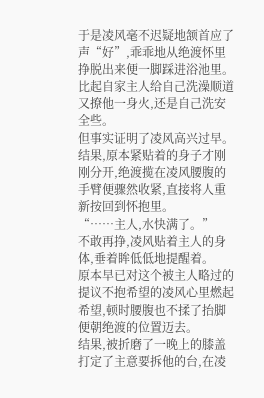于是凌风毫不迟疑地颔首应了声“好”,乖乖地从绝渡怀里挣脱出来便一脚踩进浴池里。
比起自家主人给自己洗澡顺道又撩他一身火,还是自己洗安全些。
但事实证明了凌风高兴过早。
结果,原本紧贴着的身子才刚刚分开,绝渡揽在凌风腰腹的手臂便骤然收紧,直接将人重新按回到怀抱里。
“……主人,水快满了。”
不敢再挣,凌风贴着主人的身体,垂着眸低低地提醒着。
原本早已对这个被主人略过的提议不抱希望的凌风心里燃起希望,顿时腰腹也不揉了抬脚便朝绝渡的位置迈去。
结果,被折磨了一晚上的膝盖打定了主意要拆他的台,在凌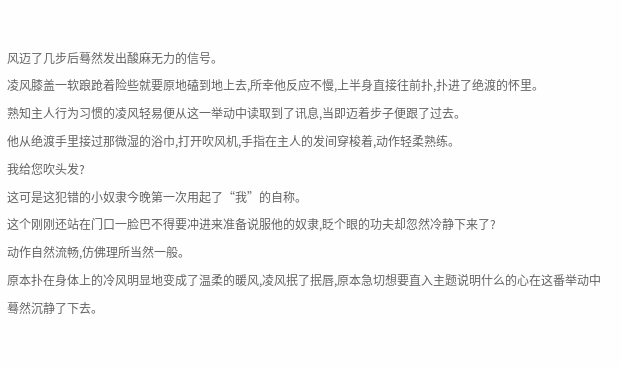风迈了几步后蓦然发出酸麻无力的信号。
凌风膝盖一软踉跄着险些就要原地磕到地上去,所幸他反应不慢,上半身直接往前扑,扑进了绝渡的怀里。
熟知主人行为习惯的凌风轻易便从这一举动中读取到了讯息,当即迈着步子便跟了过去。
他从绝渡手里接过那微湿的浴巾,打开吹风机,手指在主人的发间穿梭着,动作轻柔熟练。
我给您吹头发?
这可是这犯错的小奴隶今晚第一次用起了“我”的自称。
这个刚刚还站在门口一脸巴不得要冲进来准备说服他的奴隶,眨个眼的功夫却忽然冷静下来了?
动作自然流畅,仿佛理所当然一般。
原本扑在身体上的冷风明显地变成了温柔的暖风,凌风抿了抿唇,原本急切想要直入主题说明什么的心在这番举动中蓦然沉静了下去。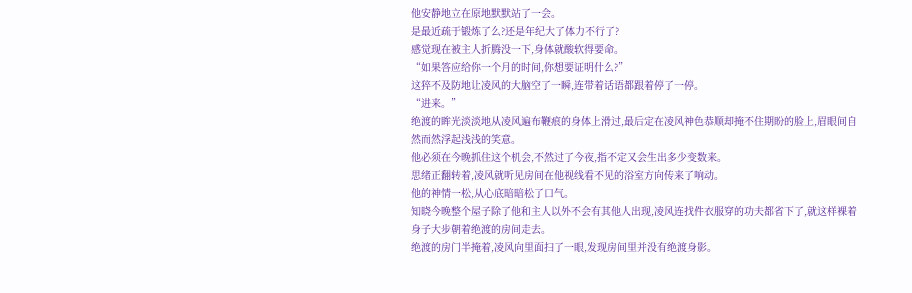他安静地立在原地默默站了一会。
是最近疏于锻炼了么?还是年纪大了体力不行了?
感觉现在被主人折腾没一下,身体就酸软得要命。
“如果答应给你一个月的时间,你想要证明什么?”
这猝不及防地让凌风的大脑空了一瞬,连带着话语都跟着停了一停。
“进来。”
绝渡的眸光淡淡地从凌风遍布鞭痕的身体上滑过,最后定在凌风神色恭顺却掩不住期盼的脸上,眉眼间自然而然浮起浅浅的笑意。
他必须在今晚抓住这个机会,不然过了今夜,指不定又会生出多少变数来。
思绪正翻转着,凌风就听见房间在他视线看不见的浴室方向传来了响动。
他的神情一松,从心底暗暗松了口气。
知晓今晚整个屋子除了他和主人以外不会有其他人出现,凌风连找件衣服穿的功夫都省下了,就这样裸着身子大步朝着绝渡的房间走去。
绝渡的房门半掩着,凌风向里面扫了一眼,发现房间里并没有绝渡身影。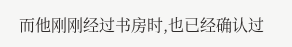而他刚刚经过书房时,也已经确认过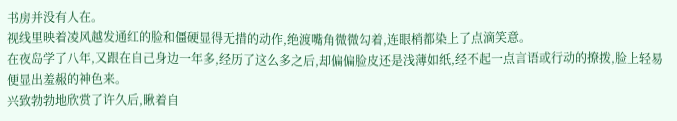书房并没有人在。
视线里映着凌风越发通红的脸和僵硬显得无措的动作,绝渡嘴角微微勾着,连眼梢都染上了点滴笑意。
在夜岛学了八年,又跟在自己身边一年多,经历了这么多之后,却偏偏脸皮还是浅薄如纸,经不起一点言语或行动的撩拨,脸上轻易便显出羞赧的神色来。
兴致勃勃地欣赏了许久后,瞅着自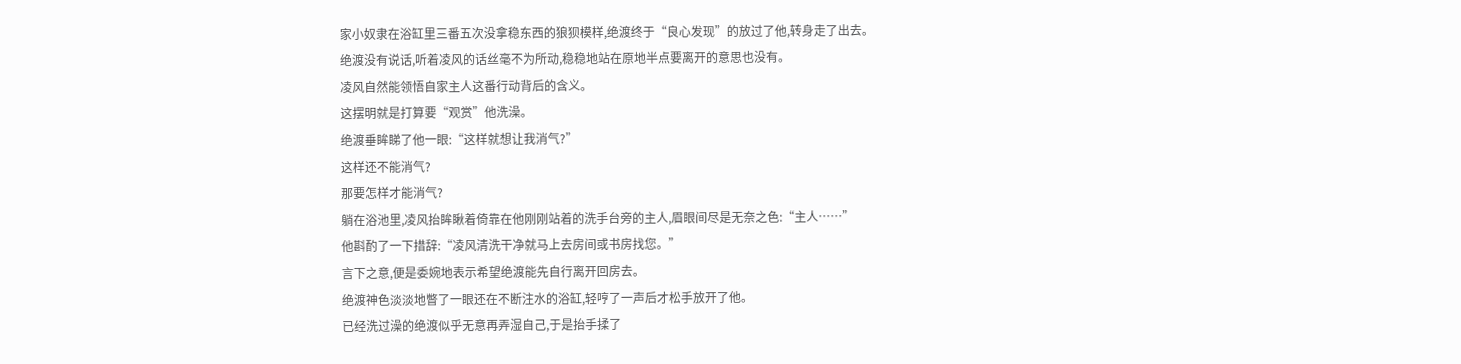家小奴隶在浴缸里三番五次没拿稳东西的狼狈模样,绝渡终于“良心发现”的放过了他,转身走了出去。
绝渡没有说话,听着凌风的话丝毫不为所动,稳稳地站在原地半点要离开的意思也没有。
凌风自然能领悟自家主人这番行动背后的含义。
这摆明就是打算要“观赏”他洗澡。
绝渡垂眸睇了他一眼:“这样就想让我消气?”
这样还不能消气?
那要怎样才能消气?
躺在浴池里,凌风抬眸瞅着倚靠在他刚刚站着的洗手台旁的主人,眉眼间尽是无奈之色:“主人……”
他斟酌了一下措辞:“凌风清洗干净就马上去房间或书房找您。”
言下之意,便是委婉地表示希望绝渡能先自行离开回房去。
绝渡神色淡淡地瞥了一眼还在不断注水的浴缸,轻哼了一声后才松手放开了他。
已经洗过澡的绝渡似乎无意再弄湿自己,于是抬手揉了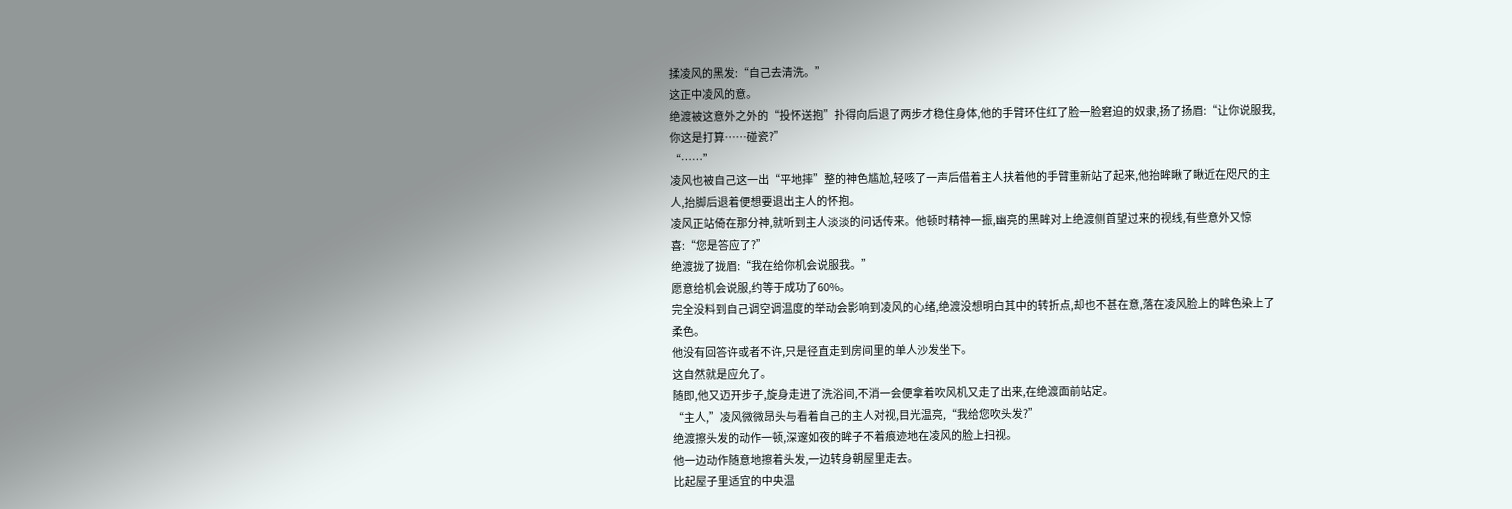揉凌风的黑发:“自己去清洗。”
这正中凌风的意。
绝渡被这意外之外的“投怀送抱”扑得向后退了两步才稳住身体,他的手臂环住红了脸一脸窘迫的奴隶,扬了扬眉:“让你说服我,你这是打算……碰瓷?”
“……”
凌风也被自己这一出“平地摔”整的神色尴尬,轻咳了一声后借着主人扶着他的手臂重新站了起来,他抬眸瞅了瞅近在咫尺的主人,抬脚后退着便想要退出主人的怀抱。
凌风正站倚在那分神,就听到主人淡淡的问话传来。他顿时精神一振,幽亮的黑眸对上绝渡侧首望过来的视线,有些意外又惊喜:“您是答应了?”
绝渡拢了拢眉:“我在给你机会说服我。”
愿意给机会说服,约等于成功了60%。
完全没料到自己调空调温度的举动会影响到凌风的心绪,绝渡没想明白其中的转折点,却也不甚在意,落在凌风脸上的眸色染上了柔色。
他没有回答许或者不许,只是径直走到房间里的单人沙发坐下。
这自然就是应允了。
随即,他又迈开步子,旋身走进了洗浴间,不消一会便拿着吹风机又走了出来,在绝渡面前站定。
“主人,”凌风微微昂头与看着自己的主人对视,目光温亮,“我给您吹头发?”
绝渡擦头发的动作一顿,深邃如夜的眸子不着痕迹地在凌风的脸上扫视。
他一边动作随意地擦着头发,一边转身朝屋里走去。
比起屋子里适宜的中央温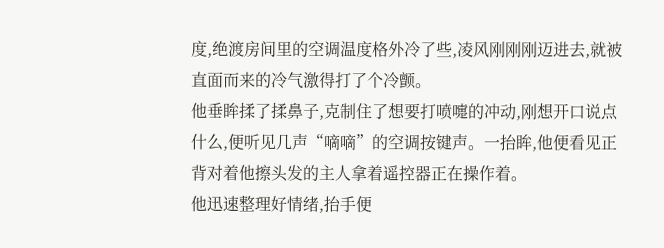度,绝渡房间里的空调温度格外冷了些,凌风刚刚刚迈进去,就被直面而来的冷气激得打了个冷颤。
他垂眸揉了揉鼻子,克制住了想要打喷嚏的冲动,刚想开口说点什么,便听见几声“嘀嘀”的空调按键声。一抬眸,他便看见正背对着他擦头发的主人拿着遥控器正在操作着。
他迅速整理好情绪,抬手便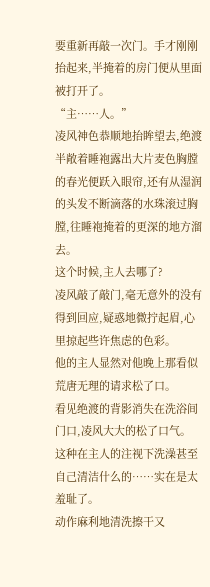要重新再敲一次门。手才刚刚抬起来,半掩着的房门便从里面被打开了。
“主……人。”
凌风神色恭顺地抬眸望去,绝渡半敞着睡袍露出大片麦色胸膛的春光便跃入眼帘,还有从湿润的头发不断滴落的水珠滚过胸膛,往睡袍掩着的更深的地方溜去。
这个时候,主人去哪了?
凌风敲了敲门,毫无意外的没有得到回应,疑惑地微拧起眉,心里掠起些许焦虑的色彩。
他的主人显然对他晚上那看似荒唐无理的请求松了口。
看见绝渡的背影消失在洗浴间门口,凌风大大的松了口气。
这种在主人的注视下洗澡甚至自己清洁什么的……实在是太羞耻了。
动作麻利地清洗擦干又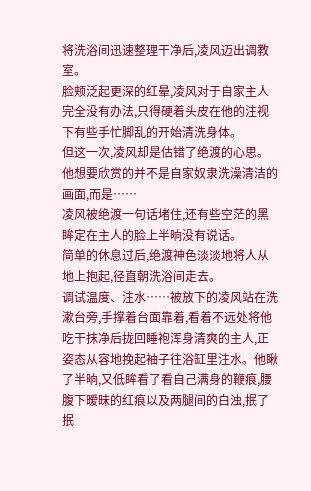将洗浴间迅速整理干净后,凌风迈出调教室。
脸颊泛起更深的红晕,凌风对于自家主人完全没有办法,只得硬着头皮在他的注视下有些手忙脚乱的开始清洗身体。
但这一次,凌风却是估错了绝渡的心思。
他想要欣赏的并不是自家奴隶洗澡清洁的画面,而是……
凌风被绝渡一句话堵住,还有些空茫的黑眸定在主人的脸上半晌没有说话。
简单的休息过后,绝渡神色淡淡地将人从地上抱起,径直朝洗浴间走去。
调试温度、注水……被放下的凌风站在洗漱台旁,手撑着台面靠着,看着不远处将他吃干抹净后拢回睡袍浑身清爽的主人,正姿态从容地挽起袖子往浴缸里注水。他瞅了半晌,又低眸看了看自己满身的鞭痕,腰腹下暧昧的红痕以及两腿间的白浊,抿了抿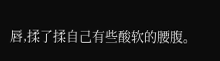唇,揉了揉自己有些酸软的腰腹。